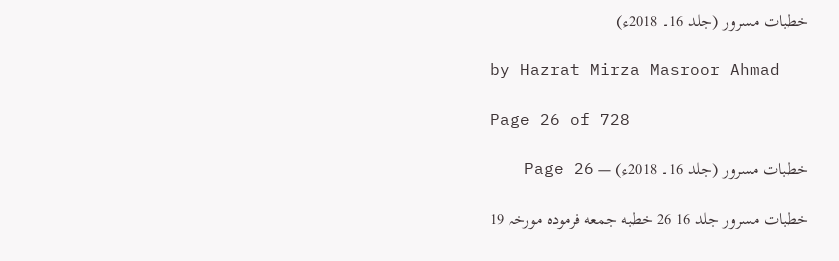خطبات مسرور (جلد 16۔ 2018ء)

by Hazrat Mirza Masroor Ahmad

Page 26 of 728

خطبات مسرور (جلد 16۔ 2018ء) — Page 26

خطبات مسرور جلد 16 26 خطبه جمعه فرمودہ مورخہ 19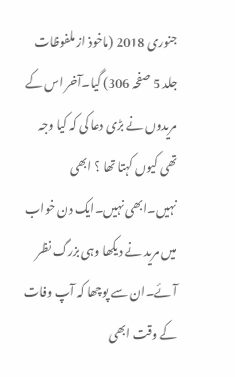جنوری 2018 (ماخوذ از ملفوظات جلد 5 صفحہ 306) گیا۔آخر اس کے مریدوں نے بڑی دعا کی کہ کیا وجہ تھی کیوں کہتا تھا ؟ ابھی نہیں۔ابھی نہیں۔ایک دن خواب میں مرید نے دیکھا وہی بزرگ نظر آئے۔ان سے پوچھا کہ آپ وفات کے وقت ابھی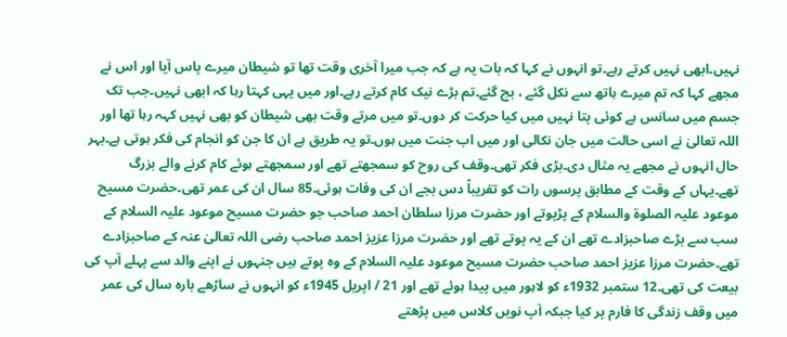نہیں۔ابھی نہیں کرتے رہے۔تو انہوں نے کہا کہ بات یہ ہے کہ جب میرا آخری وقت تھا تو شیطان میرے پاس آیا اور اس نے مجھے کہا کہ تم میرے ہاتھ سے نکل گئے ، بچ گئے۔تم بڑے نیک کام کرتے رہے۔اور میں یہی کہتا رہا کہ ابھی نہیں۔جب تک جسم میں سانس ہے کوئی پتا نہیں میں کیا حرکت کر دوں۔تو میں مرتے وقت بھی شیطان کو بھی نہیں کہہ رہا تھا اور اللہ تعالیٰ نے اسی حالت میں جان نکالی اور میں اب جنت میں ہوں۔تو یہ طریق ہے ان کا جن کو انجام کی فکر ہوتی ہے۔بہر حال انہوں نے مجھے یہ مثال دی۔بڑی فکر تھی۔وقف کی روح کو سمجھتے تھے اور سمجھتے ہوئے کام کرنے والے بزرگ تھے۔یہاں کے وقت کے مطابق پرسوں رات کو تقریباً دس بجے ان کی وفات ہوئی۔85 سال ان کی عمر تھی۔حضرت مسیح موعود علیہ الصلوۃ والسلام کے پڑپوتے اور حضرت مرزا سلطان احمد صاحب جو حضرت مسیح موعود علیہ السلام کے سب سے بڑے صاحبزادے تھے ان کے یہ پوتے تھے اور حضرت مرزا عزیز احمد صاحب رضی اللہ تعالیٰ عنہ کے صاحبزادے تھے۔حضرت مرزا عزیز احمد صاحب حضرت مسیح موعود علیہ السلام کے وہ پوتے ہیں جنہوں نے اپنے والد سے پہلے آپ کی بیعت کی تھی۔12 ستمبر 1932ء کو لاہور میں پیدا ہوئے تھے اور 21 / اپریل 1945ء کو انہوں نے ساڑھے بارہ سال کی عمر میں وقف زندگی کا فارم پر کیا جبکہ آپ نویں کلاس میں پڑھتے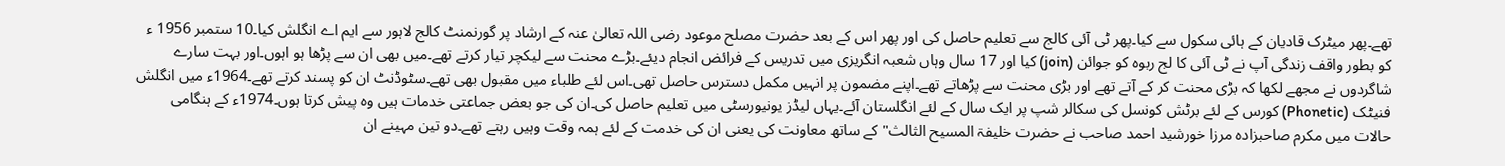تھے۔پھر میٹرک قادیان کے ہائی سکول سے کیا۔پھر ٹی آئی کالج سے تعلیم حاصل کی اور پھر اس کے بعد حضرت مصلح موعود رضی اللہ تعالیٰ عنہ کے ارشاد پر گورنمنٹ کالج لاہور سے ایم اے انگلش کیا۔10 ستمبر 1956 ء کو بطور واقف زندگی آپ نے ٹی آئی کا لج ربوہ کو جوائن (join) کیا اور 17 سال وہاں شعبہ انگریزی میں تدریس کے فرائض انجام دیئے۔بڑے محنت سے لیکچر تیار کرتے تھے۔میں بھی ان سے پڑھا ہو اہوں۔اور بہت سارے شاگردوں نے مجھے لکھا کہ بڑی محنت کر کے آتے تھے اور بڑی محنت سے پڑھاتے تھے۔اپنے مضمون پر انہیں مکمل دسترس حاصل تھی۔اس لئے طلباء میں مقبول بھی تھے۔سٹوڈنٹ ان کو پسند کرتے تھے۔1964ء میں انگلش فنیٹک (Phonetic) کورس کے لئے برٹش کونسل کی سکالر شپ پر ایک سال کے لئے انگلستان آئے۔یہاں لیڈز یونیورسٹی میں تعلیم حاصل کی۔ان کی جو بعض جماعتی خدمات ہیں وہ پیش کرتا ہوں۔1974ء کے ہنگامی حالات میں مکرم صاحبزادہ مرزا خورشید احمد صاحب نے حضرت خلیفۃ المسیح الثالث" کے ساتھ معاونت کی یعنی ان کی خدمت کے لئے ہمہ وقت وہیں رہتے تھے۔دو تین مہینے ان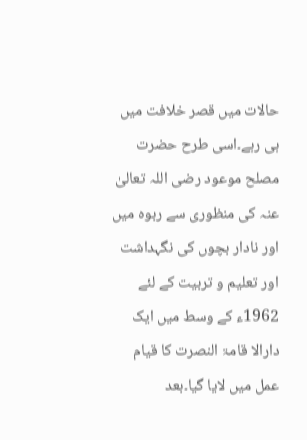حالات میں قصر خلافت میں ہی رہے۔اسی طرح حضرت مصلح موعود رضی اللہ تعالیٰ عنہ کی منظوری سے ربوہ میں اور نادار بچوں کی نگہداشت اور تعلیم و تربیت کے لئے 1962ء کے وسط میں ایک دارالا قامۃ النصرت کا قیام عمل میں لایا گیا۔بعد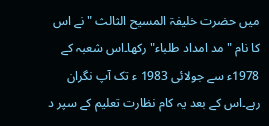میں حضرت خلیفۃ المسیح الثالث " نے اس کا نام " مد امداد طلباء" رکھا۔اس شعبہ کے 1978ء سے جولائی 1983 ء تک آپ نگران رہے۔اس کے بعد یہ کام نظارت تعلیم کے سپر د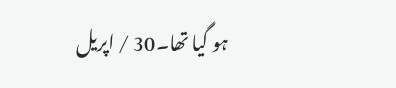ہو گیا تھا۔30 / اپریل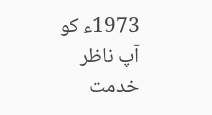1973ء کو آپ ناظر خدمت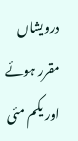درویشاں مقرر ہوئے اور یکم مئی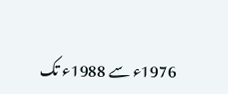1976ء سے 1988ء تک